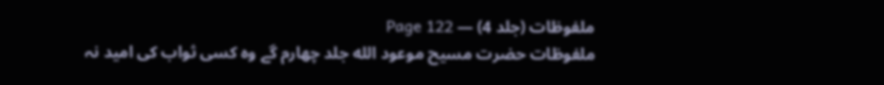ملفوظات (جلد 4) — Page 122
ملفوظات حضرت مسیح موعود الله جلد چهارم گے وہ کسی ثواب کی امید نہ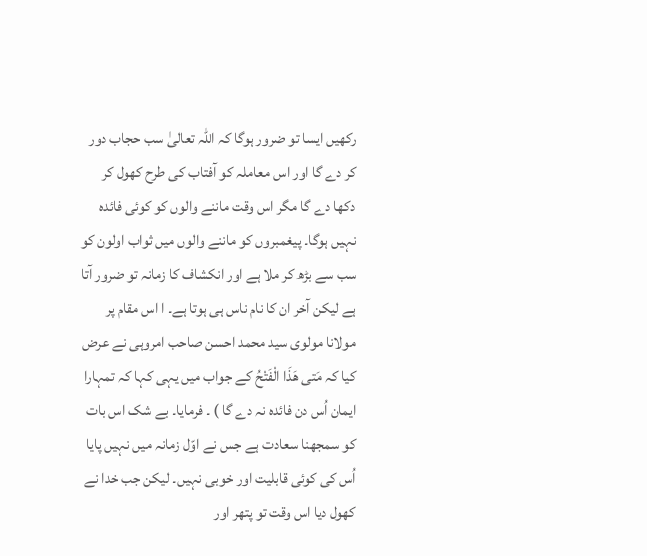رکھیں ایسا تو ضرور ہوگا کہ اللہ تعالیٰ سب حجاب دور کر دے گا اور اس معاملہ کو آفتاب کی طرح کھول کر دکھا دے گا مگر اس وقت ماننے والوں کو کوئی فائدہ نہیں ہوگا۔ پیغمبروں کو ماننے والوں میں ثواب اولون کو سب سے بڑھ کر ملا ہے اور انکشاف کا زمانہ تو ضرور آتا ہے لیکن آخر ان کا نام ناس ہی ہوتا ہے۔ ا اس مقام پر مولانا مولوی سید محمد احسن صاحب امروہی نے عرض کیا کہ مَتی هَذَا الْفَتْحُ کے جواب میں یہی کہا کہ تمہارا ایمان اُس دن فائدہ نہ دے گا ) ۔ فرمایا۔ بے شک اس بات کو سمجھنا سعادت ہے جس نے اوّل زمانہ میں نہیں پایا اُس کی کوئی قابلیت اور خوبی نہیں۔ لیکن جب خدا نے کھول دیا اس وقت تو پتھر اور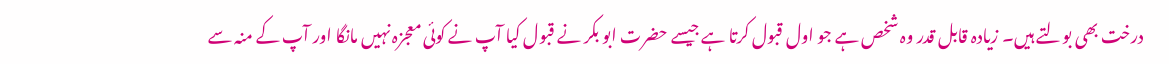درخت بھی بولتے ہیں۔ زیادہ قابل قدر وہ شخص ہے جو اول قبول کرتا ہے جیسے حضرت ابو بکر نے قبول کیا آپ نے کوئی معجزہ نہیں مانگا اور آپ کے منہ سے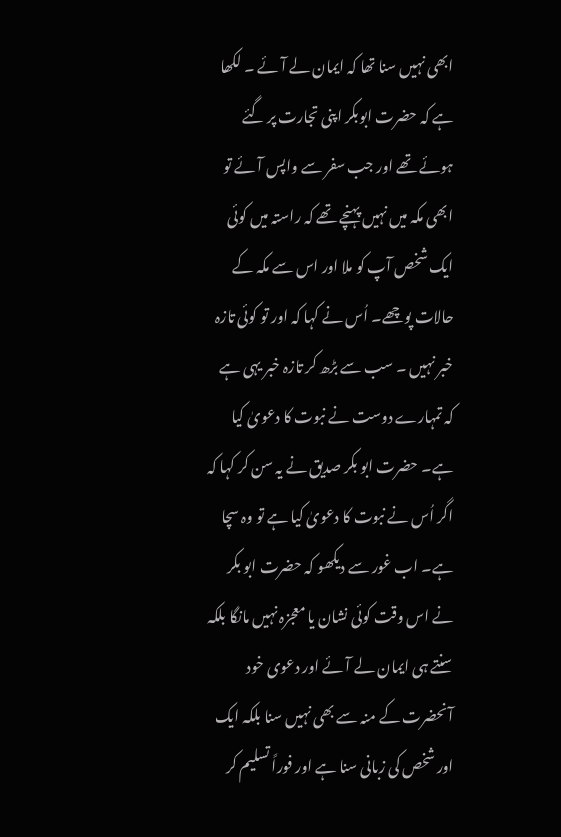ابھی نہیں سنا تھا کہ ایمان لے آئے ۔ لکھا ہے کہ حضرت ابوبکر اپنی تجارت پر گئے ہوئے تھے اور جب سفر سے واپس آئے تو ابھی مکہ میں نہیں پہنچے تھے کہ راستہ میں کوئی ایک شخص آپ کو ملا اور اس سے مکہ کے حالات پوچھے۔ اُس نے کہا کہ اور تو کوئی تازہ خبر نہیں ۔ سب سے بڑھ کر تازہ خبر یہی ہے کہ تمہارے دوست نے نبوت کا دعویٰ کیا ہے۔ حضرت ابو بکر صدیق نے یہ سن کر کہا کہ اگر اُس نے نبوت کا دعویٰ کیا ہے تو وہ سچا ہے۔ اب غور سے دیکھو کہ حضرت ابو بکر نے اس وقت کوئی نشان یا معجزہ نہیں مانگا بلکہ سنتے ہی ایمان لے آئے اور دعوی خود آنحضرت کے منہ سے بھی نہیں سنا بلکہ ایک اور شخص کی زبانی سنا ہے اور فوراً تسلیم کر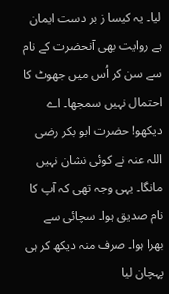لیا۔ یہ کیسا ز بر دست ایمان ہے روایت بھی آنحضرت کے نام سے سن کر اُس میں جھوٹ کا احتمال نہیں سمجھا۔ اے دیکھو! حضرت ابو بکر رضی اللہ عنہ نے کوئی نشان نہیں مانگا۔ یہی وجہ تھی کہ آپ کا نام صدیق ہوا۔ سچائی سے بھرا ہوا۔ صرف منہ دیکھ کر ہی پہچان لیا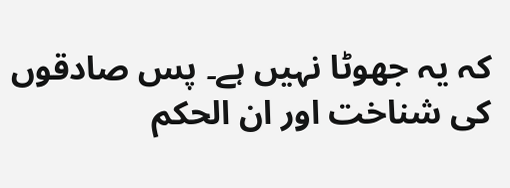کہ یہ جھوٹا نہیں ہے۔ پس صادقوں کی شناخت اور ان الحکم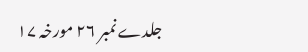جلدے نمبر ۲۶ مورخہ ۱۷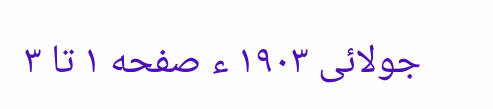جولائی ۱۹۰۳ ء صفحه ۱ تا ۳